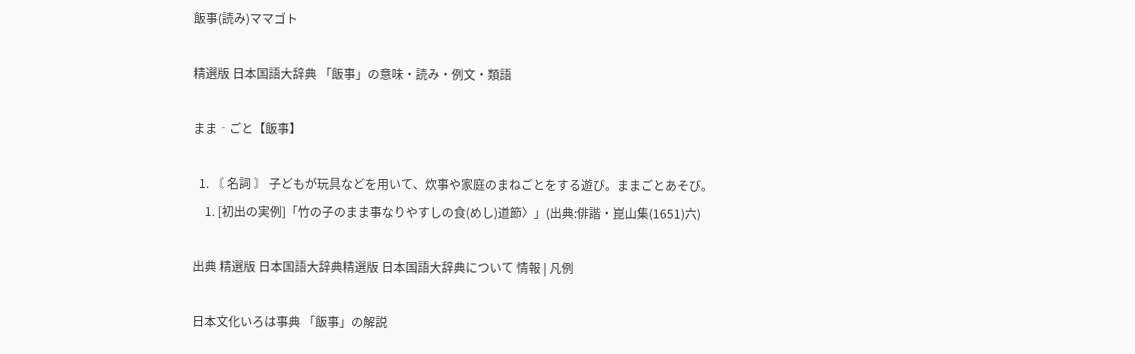飯事(読み)ママゴト

精選版 日本国語大辞典 「飯事」の意味・読み・例文・類語

まま‐ごと【飯事】

  1. 〘 名詞 〙 子どもが玩具などを用いて、炊事や家庭のまねごとをする遊び。ままごとあそび。
    1. [初出の実例]「竹の子のまま事なりやすしの食(めし)道節〉」(出典:俳諧・崑山集(1651)六)

出典 精選版 日本国語大辞典精選版 日本国語大辞典について 情報 | 凡例

日本文化いろは事典 「飯事」の解説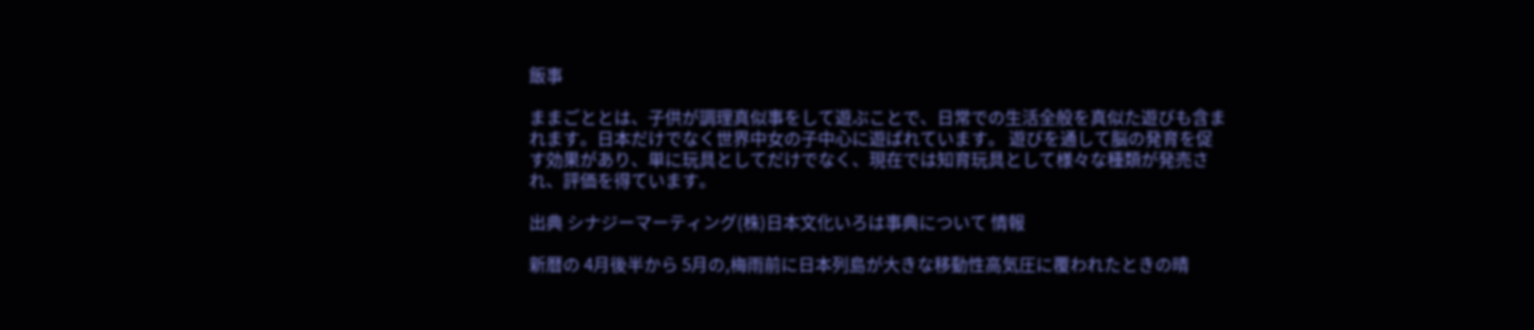飯事

ままごととは、子供が調理真似事をして遊ぶことで、日常での生活全般を真似た遊びも含まれます。日本だけでなく世界中女の子中心に遊ばれています。 遊びを通して脳の発育を促す効果があり、単に玩具としてだけでなく、現在では知育玩具として様々な種類が発売され、評価を得ています。

出典 シナジーマーティング(株)日本文化いろは事典について 情報

新暦の 4月後半から 5月の,梅雨前に日本列島が大きな移動性高気圧に覆われたときの晴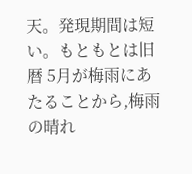天。発現期間は短い。もともとは旧暦 5月が梅雨にあたることから,梅雨の晴れ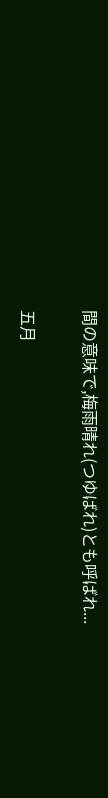間の意味で,梅雨晴れ(つゆばれ)とも呼ばれ...

五月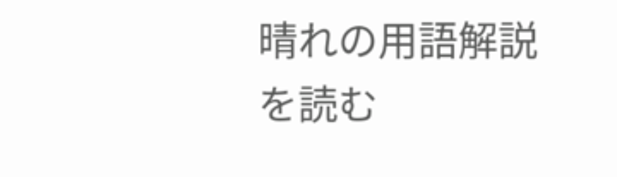晴れの用語解説を読む